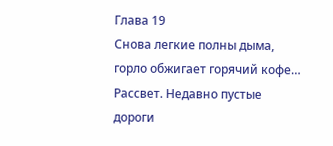Глава 19
Снова легкие полны дыма, горло обжигает горячий кофе…
Рассвет. Недавно пустые дороги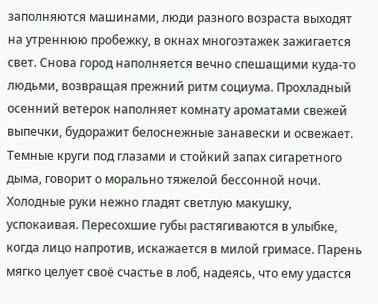заполняются машинами, люди разного возраста выходят на утреннюю пробежку, в окнах многоэтажек зажигается свет. Снова город наполняется вечно спешащими куда-то людьми, возвращая прежний ритм социума. Прохладный осенний ветерок наполняет комнату ароматами свежей выпечки, будоражит белоснежные занавески и освежает.
Темные круги под глазами и стойкий запах сигаретного дыма, говорит о морально тяжелой бессонной ночи. Холодные руки нежно гладят светлую макушку, успокаивая. Пересохшие губы растягиваются в улыбке, когда лицо напротив, искажается в милой гримасе. Парень мягко целует своё счастье в лоб, надеясь, что ему удастся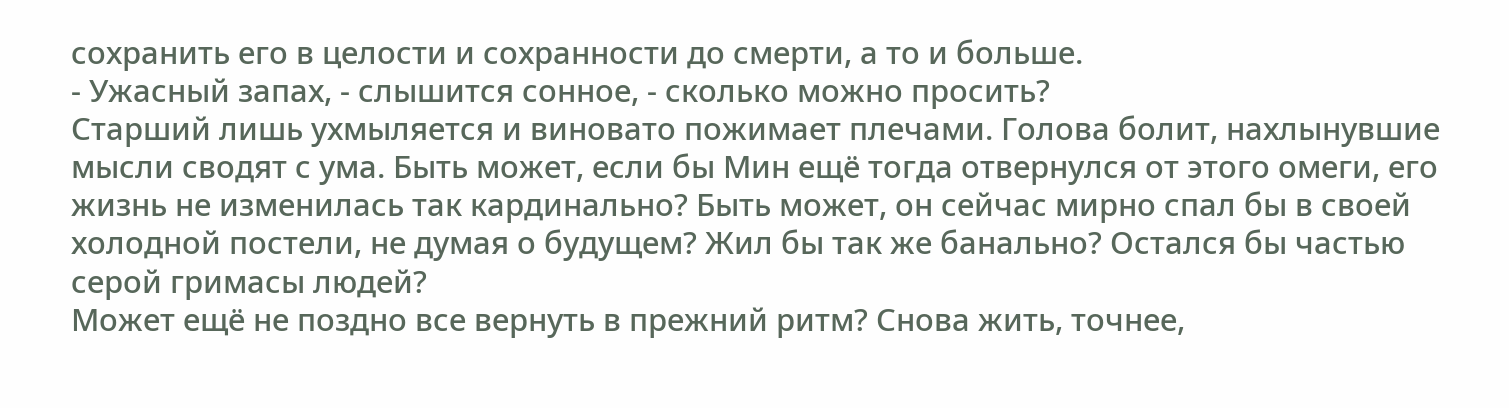сохранить его в целости и сохранности до смерти, а то и больше.
- Ужасный запах, - слышится сонное, - сколько можно просить?
Старший лишь ухмыляется и виновато пожимает плечами. Голова болит, нахлынувшие мысли сводят с ума. Быть может, если бы Мин ещё тогда отвернулся от этого омеги, его жизнь не изменилась так кардинально? Быть может, он сейчас мирно спал бы в своей холодной постели, не думая о будущем? Жил бы так же банально? Остался бы частью серой гримасы людей?
Может ещё не поздно все вернуть в прежний ритм? Снова жить, точнее,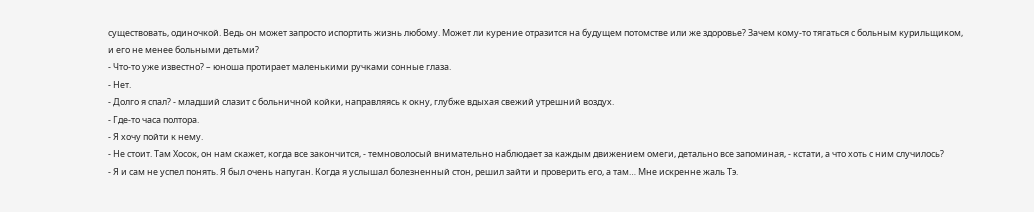существовать, одиночкой. Ведь он может запросто испортить жизнь любому. Может ли курение отразится на будущем потомстве или же здоровье? Зачем кому-то тягаться с больным курильщиком, и его не менее больными детьми?
- Что-то уже известно? – юноша протирает маленькими ручками сонные глаза.
- Нет.
- Долго я спал? - младший слазит с больничной койки, направляясь к окну, глубже вдыхая свежий утрешний воздух.
- Где-то часа полтора.
- Я хочу пойти к нему.
- Не стоит. Там Хосок, он нам скажет, когда все закончится, - темноволосый внимательно наблюдает за каждым движением омеги, детально все запоминая, - кстати, а что хоть с ним случилось?
- Я и сам не успел понять. Я был очень напуган. Когда я услышал болезненный стон, решил зайти и проверить его, а там… Мне искренне жаль Тэ.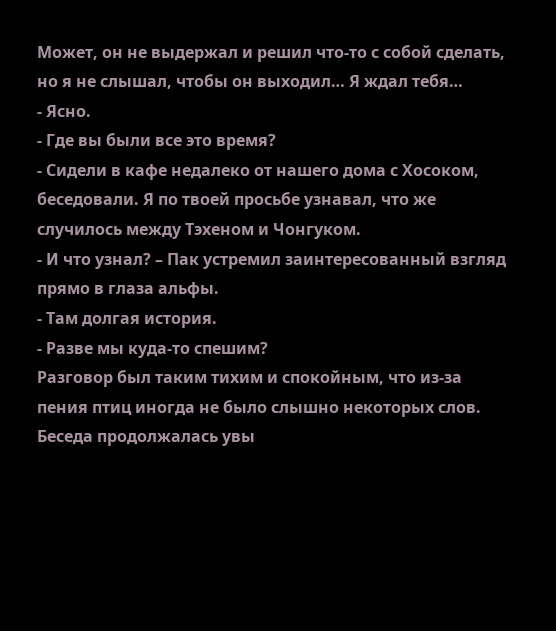Может, он не выдержал и решил что-то с собой сделать, но я не слышал, чтобы он выходил… Я ждал тебя…
- Ясно.
- Где вы были все это время?
- Сидели в кафе недалеко от нашего дома с Хосоком, беседовали. Я по твоей просьбе узнавал, что же случилось между Тэхеном и Чонгуком.
- И что узнал? – Пак устремил заинтересованный взгляд прямо в глаза альфы.
- Там долгая история.
- Разве мы куда-то спешим?
Разговор был таким тихим и спокойным, что из-за пения птиц иногда не было слышно некоторых слов. Беседа продолжалась увы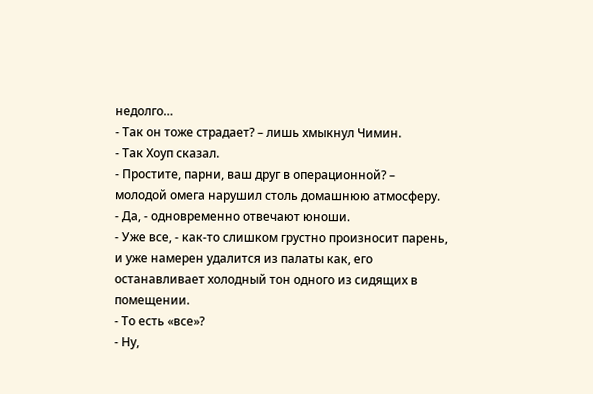недолго…
- Так он тоже страдает? – лишь хмыкнул Чимин.
- Так Хоуп сказал.
- Простите, парни, ваш друг в операционной? – молодой омега нарушил столь домашнюю атмосферу.
- Да, - одновременно отвечают юноши.
- Уже все, - как-то слишком грустно произносит парень, и уже намерен удалится из палаты как, его останавливает холодный тон одного из сидящих в помещении.
- То есть «все»?
- Ну,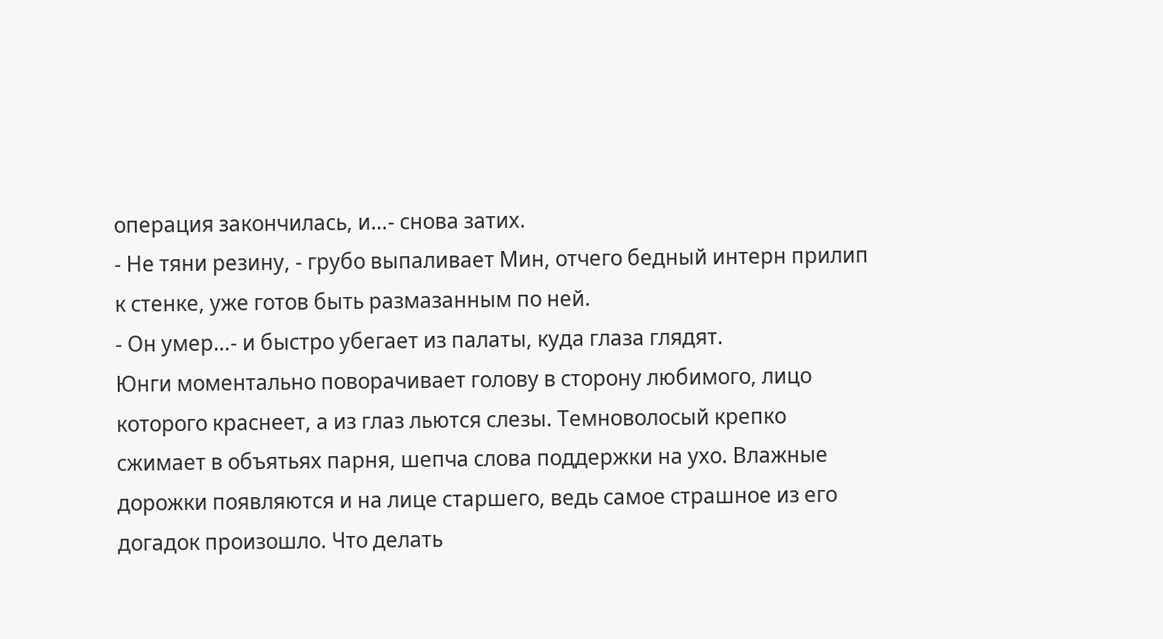операция закончилась, и…- снова затих.
- Не тяни резину, - грубо выпаливает Мин, отчего бедный интерн прилип к стенке, уже готов быть размазанным по ней.
- Он умер…- и быстро убегает из палаты, куда глаза глядят.
Юнги моментально поворачивает голову в сторону любимого, лицо которого краснеет, а из глаз льются слезы. Темноволосый крепко сжимает в объятьях парня, шепча слова поддержки на ухо. Влажные дорожки появляются и на лице старшего, ведь самое страшное из его догадок произошло. Что делать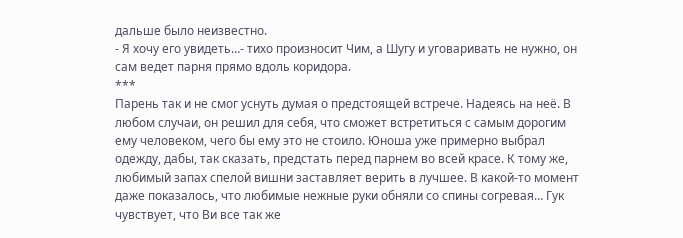дальше было неизвестно.
- Я хочу его увидеть…- тихо произносит Чим, а Шугу и уговаривать не нужно, он сам ведет парня прямо вдоль коридора.
***
Парень так и не смог уснуть думая о предстоящей встрече. Надеясь на неё. В любом случаи, он решил для себя, что сможет встретиться с самым дорогим ему человеком, чего бы ему это не стоило. Юноша уже примерно выбрал одежду, дабы, так сказать, предстать перед парнем во всей красе. К тому же, любимый запах спелой вишни заставляет верить в лучшее. В какой-то момент даже показалось, что любимые нежные руки обняли со спины согревая… Гук чувствует, что Ви все так же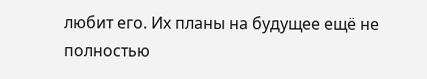любит его. Их планы на будущее ещё не полностью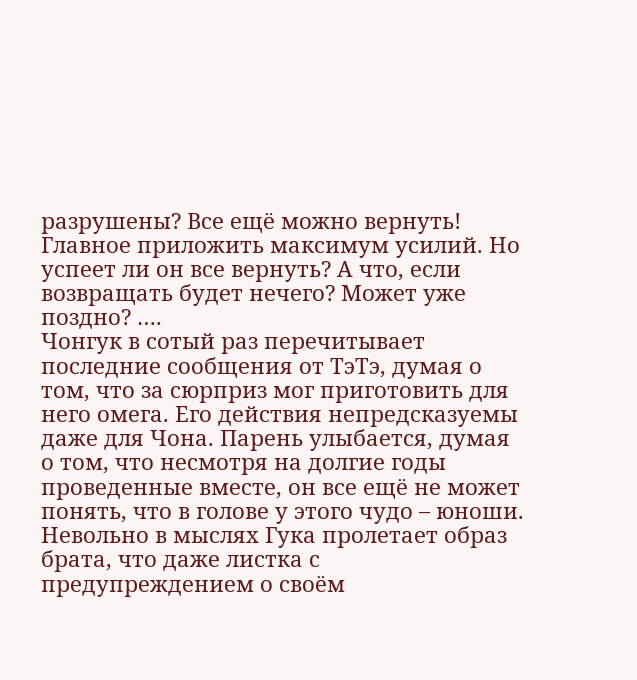разрушены? Все ещё можно вернуть! Главное приложить максимум усилий. Но успеет ли он все вернуть? А что, если возвращать будет нечего? Может уже поздно? ….
Чонгук в сотый раз перечитывает последние сообщения от ТэТэ, думая о том, что за сюрприз мог приготовить для него омега. Его действия непредсказуемы даже для Чона. Парень улыбается, думая о том, что несмотря на долгие годы проведенные вместе, он все ещё не может понять, что в голове у этого чудо – юноши.
Невольно в мыслях Гука пролетает образ брата, что даже листка с предупреждением о своём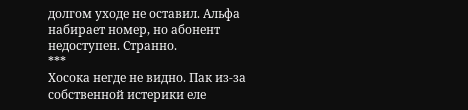долгом уходе не оставил. Альфа набирает номер, но абонент недоступен. Странно.
***
Хосока негде не видно. Пак из-за собственной истерики еле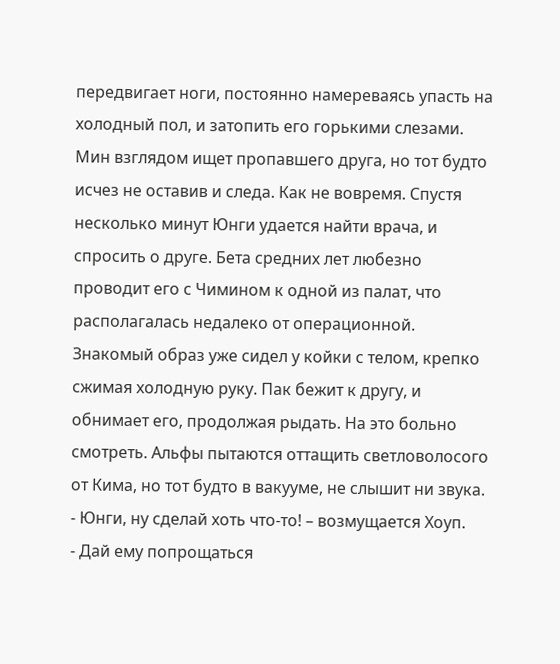передвигает ноги, постоянно намереваясь упасть на холодный пол, и затопить его горькими слезами. Мин взглядом ищет пропавшего друга, но тот будто исчез не оставив и следа. Как не вовремя. Спустя несколько минут Юнги удается найти врача, и спросить о друге. Бета средних лет любезно проводит его с Чимином к одной из палат, что располагалась недалеко от операционной. Знакомый образ уже сидел у койки с телом, крепко сжимая холодную руку. Пак бежит к другу, и обнимает его, продолжая рыдать. На это больно смотреть. Альфы пытаются оттащить светловолосого от Кима, но тот будто в вакууме, не слышит ни звука.
- Юнги, ну сделай хоть что-то! – возмущается Хоуп.
- Дай ему попрощаться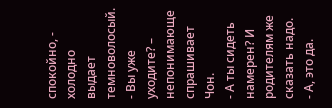спокойно, - холодно выдает темноволосый.
- Вы уже уходите? – непонимающе спрашивает Чон.
- А ты сидеть намерен? И родителям же сказать надо.
- А, это да.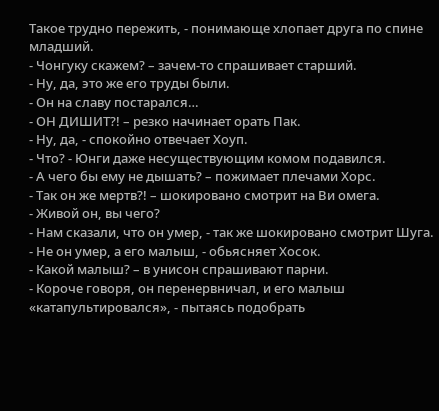Такое трудно пережить, - понимающе хлопает друга по спине младший.
- Чонгуку скажем? – зачем-то спрашивает старший.
- Ну, да, это же его труды были.
- Он на славу постарался…
- ОН ДИШИТ?! – резко начинает орать Пак.
- Ну, да, - спокойно отвечает Хоуп.
- Что? - Юнги даже несуществующим комом подавился.
- А чего бы ему не дышать? – пожимает плечами Хорс.
- Так он же мертв?! – шокировано смотрит на Ви омега.
- Живой он, вы чего?
- Нам сказали, что он умер, - так же шокировано смотрит Шуга.
- Не он умер, а его малыш, - обьясняет Хосок.
- Какой малыш? – в унисон спрашивают парни.
- Короче говоря, он перенервничал, и его малыш «катапультировался», - пытаясь подобрать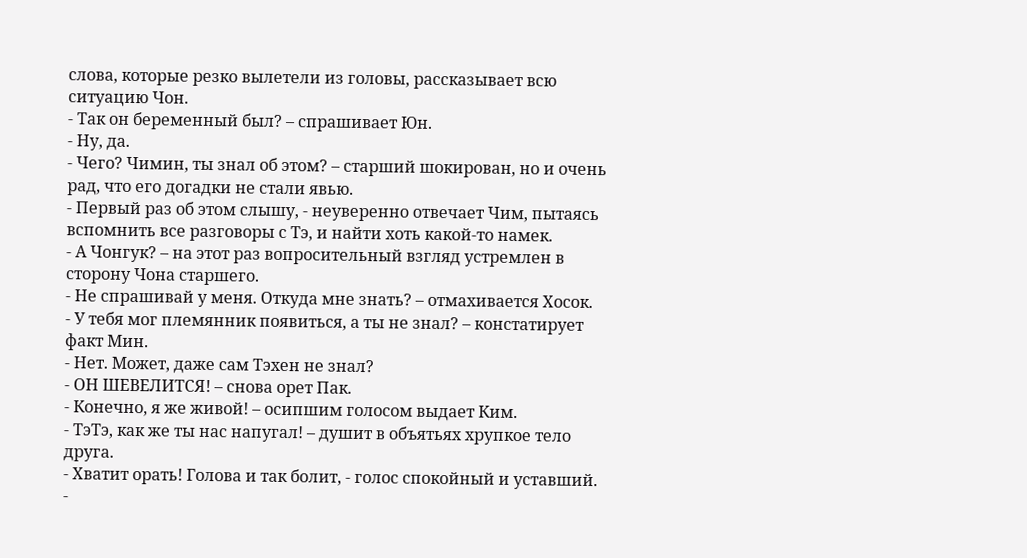слова, которые резко вылетели из головы, рассказывает всю ситуацию Чон.
- Так он беременный был? – спрашивает Юн.
- Ну, да.
- Чего? Чимин, ты знал об этом? – старший шокирован, но и очень рад, что его догадки не стали явью.
- Первый раз об этом слышу, - неуверенно отвечает Чим, пытаясь вспомнить все разговоры с Тэ, и найти хоть какой-то намек.
- А Чонгук? – на этот раз вопросительный взгляд устремлен в сторону Чона старшего.
- Не спрашивай у меня. Откуда мне знать? – отмахивается Хосок.
- У тебя мог племянник появиться, а ты не знал? – констатирует факт Мин.
- Нет. Может, даже сам Тэхен не знал?
- ОН ШЕВЕЛИТСЯ! – снова орет Пак.
- Конечно, я же живой! – осипшим голосом выдает Ким.
- ТэТэ, как же ты нас напугал! – душит в объятьях хрупкое тело друга.
- Хватит орать! Голова и так болит, - голос спокойный и уставший.
-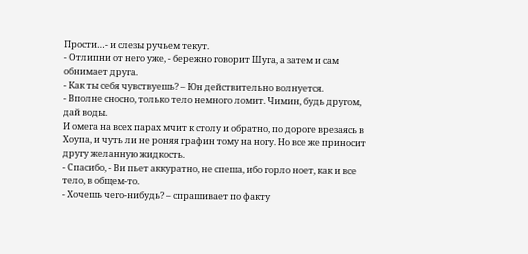Прости…- и слезы ручьем текут.
- Отлипни от него уже, - бережно говорит Шуга, а затем и сам обнимает друга.
- Как ты себя чувствуешь? – Юн действительно волнуется.
- Вполне сносно, только тело немного ломит. Чимин, будь другом, дай воды.
И омега на всех парах мчит к столу и обратно, по дороге врезаясь в Хоупа, и чуть ли не роняя графин тому на ногу. Но все же приносит другу желанную жидкость.
- Спасибо, - Ви пьет аккуратно, не спеша, ибо горло ноет, как и все тело, в общем-то.
- Хочешь чего-нибудь? – спрашивает по факту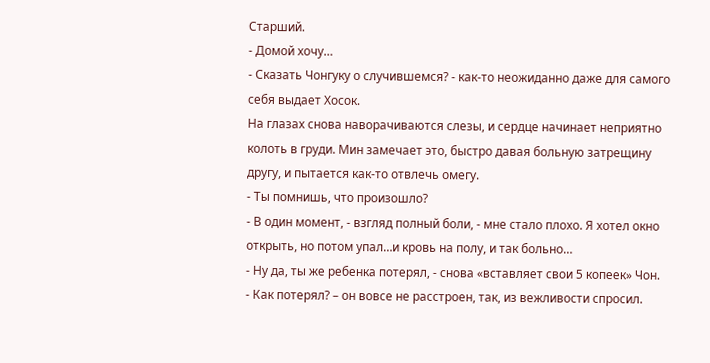Старший.
- Домой хочу…
- Сказать Чонгуку о случившемся? - как-то неожиданно даже для самого себя выдает Хосок.
На глазах снова наворачиваются слезы, и сердце начинает неприятно колоть в груди. Мин замечает это, быстро давая больную затрещину другу, и пытается как-то отвлечь омегу.
- Ты помнишь, что произошло?
- В один момент, - взгляд полный боли, - мне стало плохо. Я хотел окно открыть, но потом упал…и кровь на полу, и так больно…
- Ну да, ты же ребенка потерял, - снова «вставляет свои 5 копеек» Чон.
- Как потерял? – он вовсе не расстроен, так, из вежливости спросил.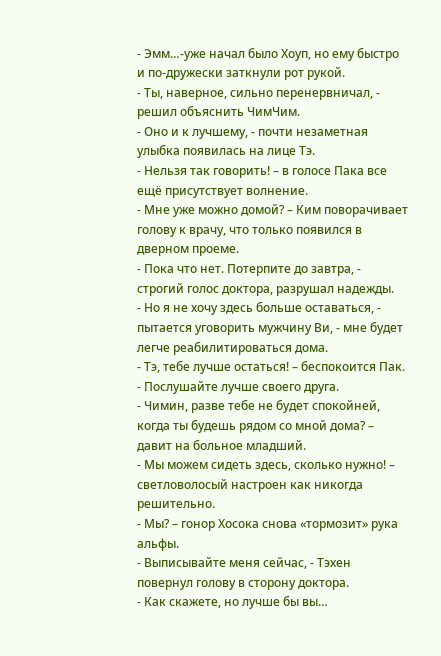- Эмм…-уже начал было Хоуп, но ему быстро и по-дружески заткнули рот рукой.
- Ты, наверное, сильно перенервничал, - решил объяснить ЧимЧим.
- Оно и к лучшему, - почти незаметная улыбка появилась на лице Тэ.
- Нельзя так говорить! – в голосе Пака все ещё присутствует волнение.
- Мне уже можно домой? – Ким поворачивает голову к врачу, что только появился в дверном проеме.
- Пока что нет. Потерпите до завтра, - строгий голос доктора, разрушал надежды.
- Но я не хочу здесь больше оставаться, - пытается уговорить мужчину Ви, - мне будет легче реабилитироваться дома.
- Тэ, тебе лучше остаться! – беспокоится Пак.
- Послушайте лучше своего друга.
- Чимин, разве тебе не будет спокойней, когда ты будешь рядом со мной дома? – давит на больное младший.
- Мы можем сидеть здесь, сколько нужно! – светловолосый настроен как никогда решительно.
- Мы? – гонор Хосока снова «тормозит» рука альфы.
- Выписывайте меня сейчас, - Тэхен повернул голову в сторону доктора.
- Как скажете, но лучше бы вы…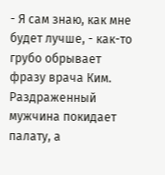- Я сам знаю, как мне будет лучше, - как-то грубо обрывает фразу врача Ким.
Раздраженный мужчина покидает палату, а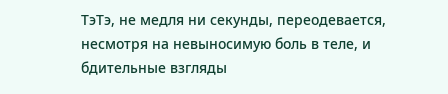ТэТэ, не медля ни секунды, переодевается, несмотря на невыносимую боль в теле, и бдительные взгляды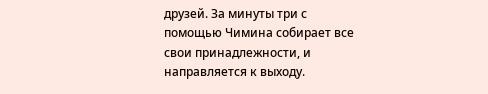друзей. За минуты три с помощью Чимина собирает все свои принадлежности, и направляется к выходу.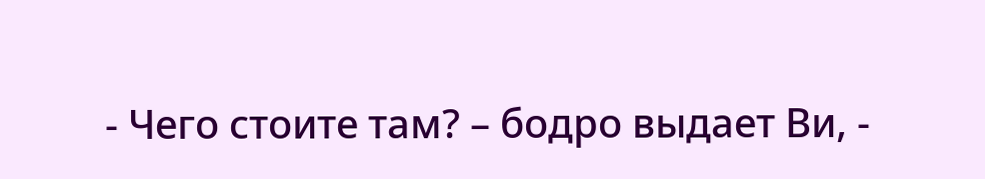- Чего стоите там? – бодро выдает Ви, -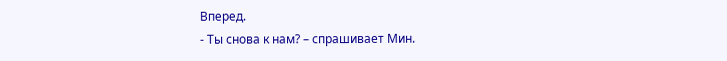Вперед.
- Ты снова к нам? – спрашивает Мин.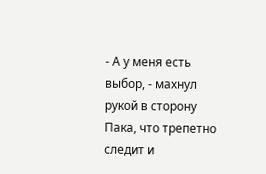- А у меня есть выбор, - махнул рукой в сторону Пака, что трепетно следит и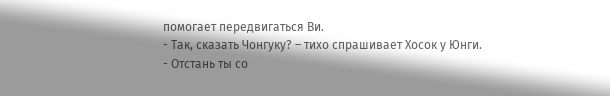помогает передвигаться Ви.
- Так, сказать Чонгуку? – тихо спрашивает Хосок у Юнги.
- Отстань ты со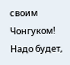своим Чонгуком! Надо будет,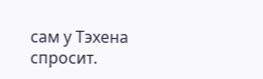сам у Тэхена спросит.